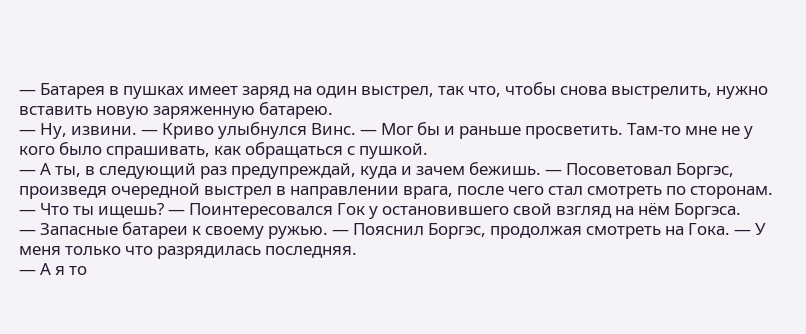— Батарея в пушках имеет заряд на один выстрел, так что, чтобы снова выстрелить, нужно вставить новую заряженную батарею.
— Ну, извини. — Криво улыбнулся Винс. — Мог бы и раньше просветить. Там-то мне не у кого было спрашивать, как обращаться с пушкой.
— А ты, в следующий раз предупреждай, куда и зачем бежишь. — Посоветовал Боргэс, произведя очередной выстрел в направлении врага, после чего стал смотреть по сторонам.
— Что ты ищешь? — Поинтересовался Гок у остановившего свой взгляд на нём Боргэса.
— Запасные батареи к своему ружью. — Пояснил Боргэс, продолжая смотреть на Гока. — У меня только что разрядилась последняя.
— А я то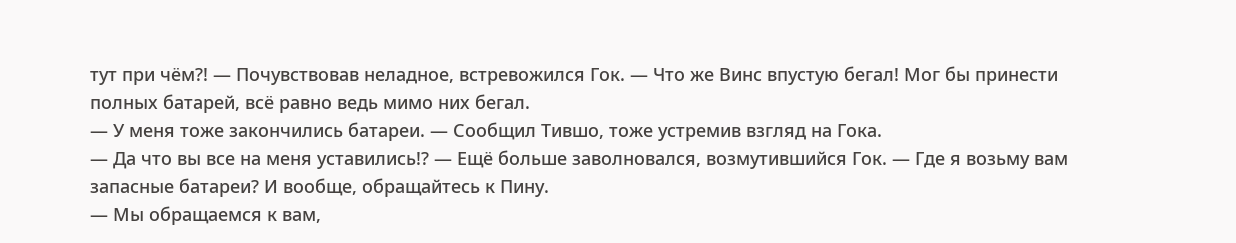тут при чём?! — Почувствовав неладное, встревожился Гок. — Что же Винс впустую бегал! Мог бы принести полных батарей, всё равно ведь мимо них бегал.
— У меня тоже закончились батареи. — Сообщил Тившо, тоже устремив взгляд на Гока.
— Да что вы все на меня уставились!? — Ещё больше заволновался, возмутившийся Гок. — Где я возьму вам запасные батареи? И вообще, обращайтесь к Пину.
— Мы обращаемся к вам,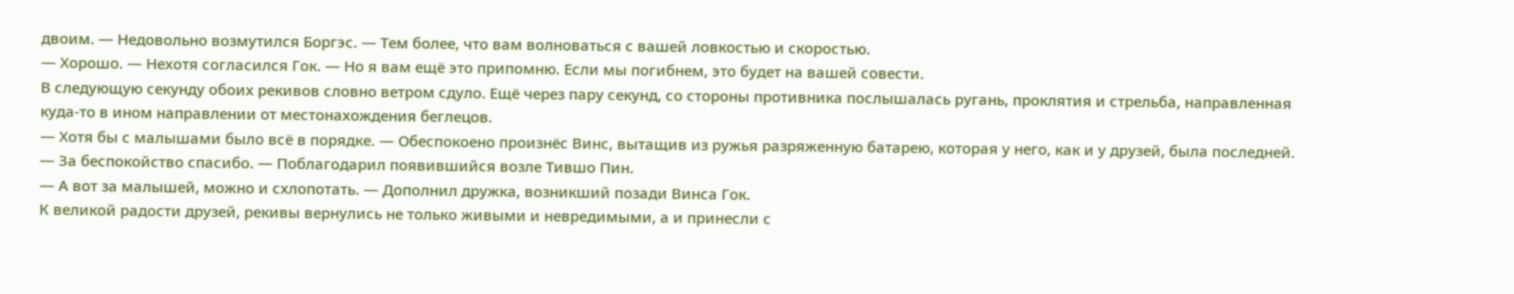двоим. — Недовольно возмутился Боргэс. — Тем более, что вам волноваться с вашей ловкостью и скоростью.
— Хорошо. — Нехотя согласился Гок. — Но я вам ещё это припомню. Если мы погибнем, это будет на вашей совести.
В следующую секунду обоих рекивов словно ветром сдуло. Ещё через пару секунд, со стороны противника послышалась ругань, проклятия и стрельба, направленная куда-то в ином направлении от местонахождения беглецов.
— Хотя бы с малышами было всё в порядке. — Обеспокоено произнёс Винс, вытащив из ружья разряженную батарею, которая у него, как и у друзей, была последней.
— За беспокойство спасибо. — Поблагодарил появившийся возле Тившо Пин.
— А вот за малышей, можно и схлопотать. — Дополнил дружка, возникший позади Винса Гок.
К великой радости друзей, рекивы вернулись не только живыми и невредимыми, а и принесли с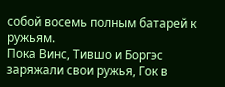собой восемь полным батарей к ружьям.
Пока Винс, Тившо и Боргэс заряжали свои ружья, Гок в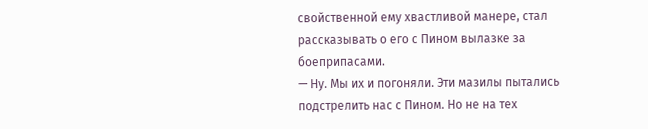свойственной ему хвастливой манере, стал рассказывать о его с Пином вылазке за боеприпасами.
— Ну. Мы их и погоняли. Эти мазилы пытались подстрелить нас с Пином. Но не на тех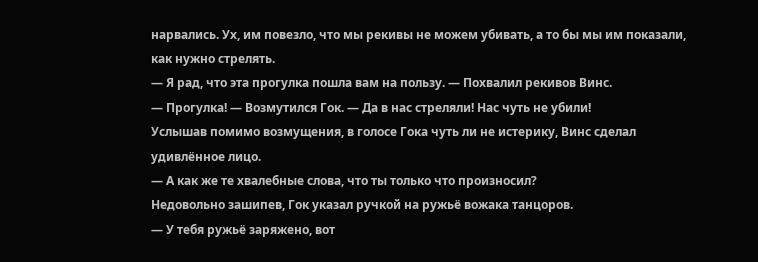нарвались. Ух, им повезло, что мы рекивы не можем убивать, а то бы мы им показали, как нужно стрелять.
— Я рад, что эта прогулка пошла вам на пользу. — Похвалил рекивов Винс.
— Прогулка! — Возмутился Гок. — Да в нас стреляли! Нас чуть не убили!
Услышав помимо возмущения, в голосе Гока чуть ли не истерику, Винс сделал удивлённое лицо.
— А как же те хвалебные слова, что ты только что произносил?
Недовольно зашипев, Гок указал ручкой на ружьё вожака танцоров.
— У тебя ружьё заряжено, вот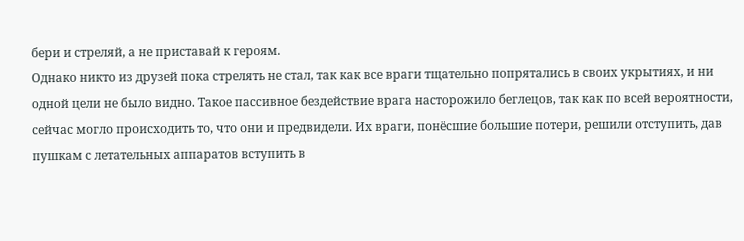бери и стреляй, а не приставай к героям.
Однако никто из друзей пока стрелять не стал, так как все враги тщательно попрятались в своих укрытиях, и ни одной цели не было видно. Такое пассивное бездействие врага насторожило беглецов, так как по всей вероятности, сейчас могло происходить то, что они и предвидели. Их враги, понёсшие большие потери, решили отступить, дав пушкам с летательных аппаратов вступить в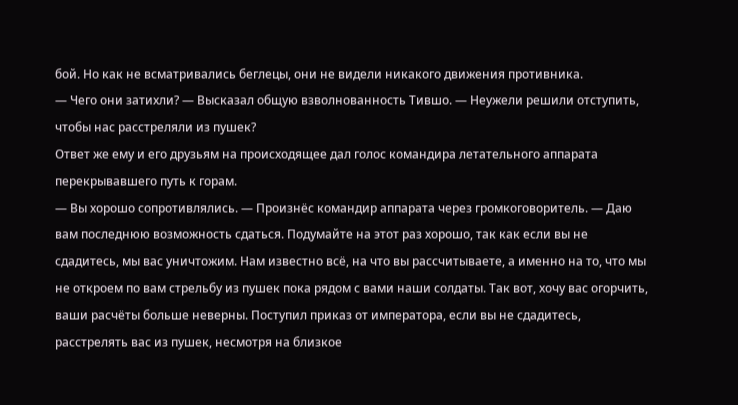бой. Но как не всматривались беглецы, они не видели никакого движения противника.
— Чего они затихли? — Высказал общую взволнованность Тившо. — Неужели решили отступить, чтобы нас расстреляли из пушек?
Ответ же ему и его друзьям на происходящее дал голос командира летательного аппарата перекрывавшего путь к горам.
— Вы хорошо сопротивлялись. — Произнёс командир аппарата через громкоговоритель. — Даю вам последнюю возможность сдаться. Подумайте на этот раз хорошо, так как если вы не сдадитесь, мы вас уничтожим. Нам известно всё, на что вы рассчитываете, а именно на то, что мы не откроем по вам стрельбу из пушек пока рядом с вами наши солдаты. Так вот, хочу вас огорчить, ваши расчёты больше неверны. Поступил приказ от императора, если вы не сдадитесь, расстрелять вас из пушек, несмотря на близкое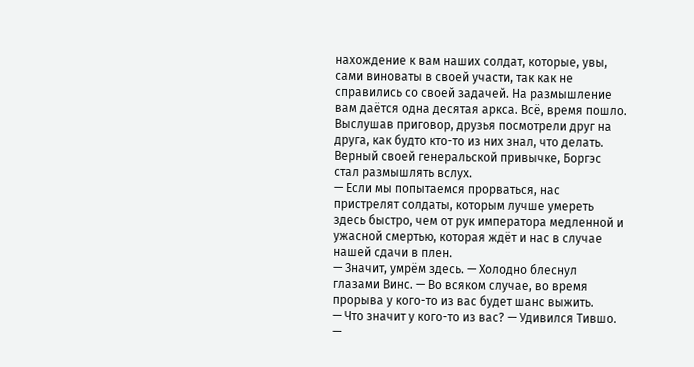нахождение к вам наших солдат, которые, увы, сами виноваты в своей участи, так как не справились со своей задачей. На размышление вам даётся одна десятая аркса. Всё, время пошло.
Выслушав приговор, друзья посмотрели друг на друга, как будто кто-то из них знал, что делать. Верный своей генеральской привычке, Боргэс стал размышлять вслух.
— Если мы попытаемся прорваться, нас пристрелят солдаты, которым лучше умереть здесь быстро, чем от рук императора медленной и ужасной смертью, которая ждёт и нас в случае нашей сдачи в плен.
— Значит, умрём здесь. — Холодно блеснул глазами Винс. — Во всяком случае, во время прорыва у кого-то из вас будет шанс выжить.
— Что значит у кого-то из вас? — Удивился Тившо. —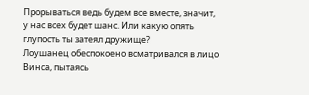Прорываться ведь будем все вместе, значит, у нас всех будет шанс. Или какую опять глупость ты затеял дружище?
Лоушанец обеспокоено всматривался в лицо Винса, пытаясь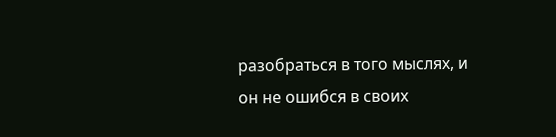разобраться в того мыслях, и он не ошибся в своих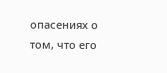опасениях о том, что его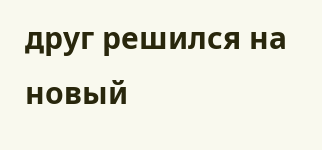друг решился на новый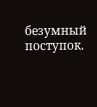безумный поступок.